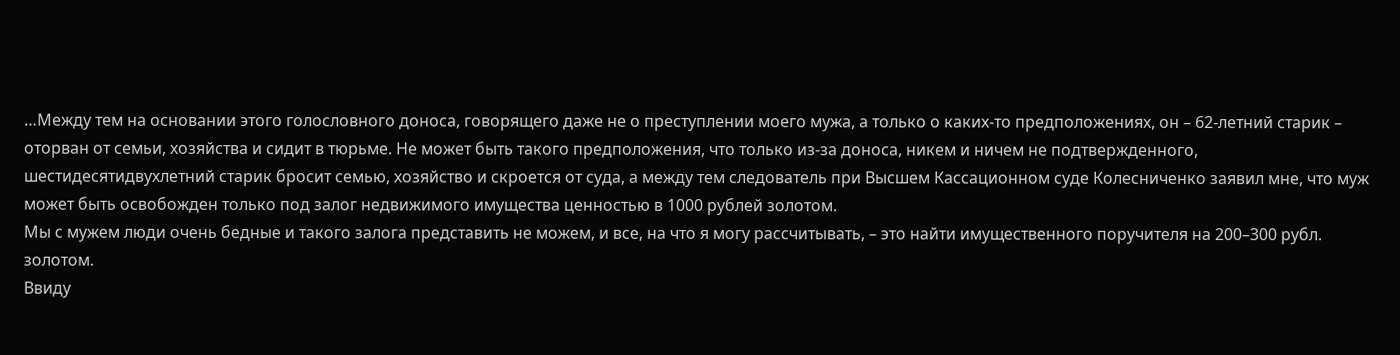…Между тем на основании этого голословного доноса, говорящего даже не о преступлении моего мужа, а только о каких-то предположениях, он – 62-летний старик – оторван от семьи, хозяйства и сидит в тюрьме. Не может быть такого предположения, что только из-за доноса, никем и ничем не подтвержденного, шестидесятидвухлетний старик бросит семью, хозяйство и скроется от суда, а между тем следователь при Высшем Кассационном суде Колесниченко заявил мне, что муж может быть освобожден только под залог недвижимого имущества ценностью в 1000 рублей золотом.
Мы с мужем люди очень бедные и такого залога представить не можем, и все, на что я могу рассчитывать, – это найти имущественного поручителя на 200–300 рубл. золотом.
Ввиду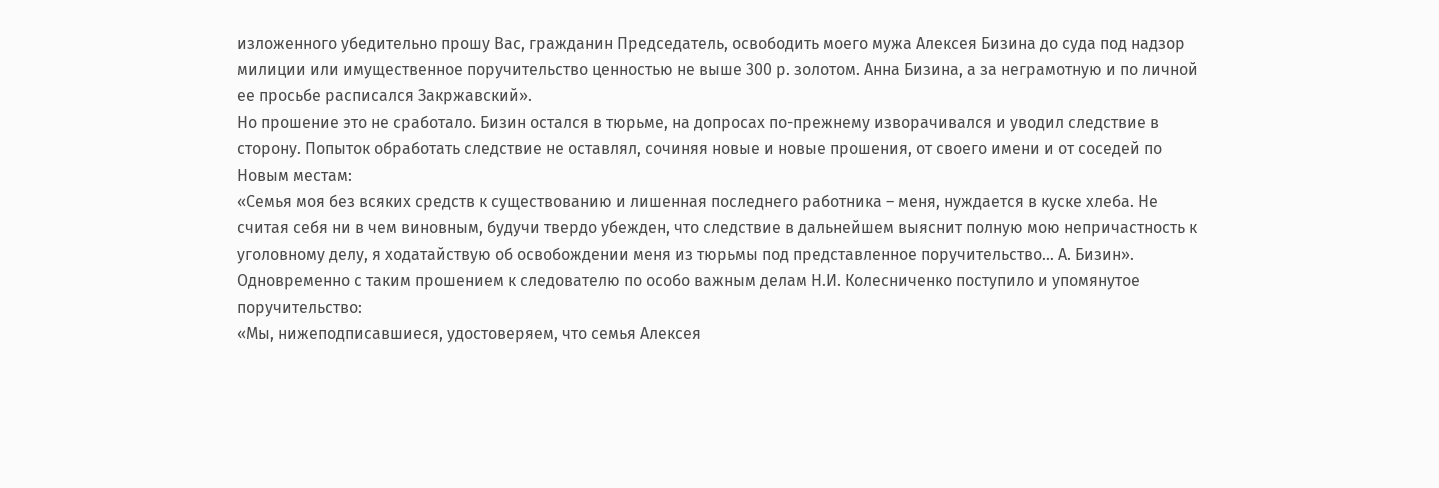изложенного убедительно прошу Вас, гражданин Председатель, освободить моего мужа Алексея Бизина до суда под надзор милиции или имущественное поручительство ценностью не выше 300 р. золотом. Анна Бизина, а за неграмотную и по личной ее просьбе расписался Закржавский».
Но прошение это не сработало. Бизин остался в тюрьме, на допросах по-прежнему изворачивался и уводил следствие в сторону. Попыток обработать следствие не оставлял, сочиняя новые и новые прошения, от своего имени и от соседей по Новым местам:
«Семья моя без всяких средств к существованию и лишенная последнего работника – меня, нуждается в куске хлеба. Не считая себя ни в чем виновным, будучи твердо убежден, что следствие в дальнейшем выяснит полную мою непричастность к уголовному делу, я ходатайствую об освобождении меня из тюрьмы под представленное поручительство… А. Бизин».
Одновременно с таким прошением к следователю по особо важным делам Н.И. Колесниченко поступило и упомянутое поручительство:
«Мы, нижеподписавшиеся, удостоверяем, что семья Алексея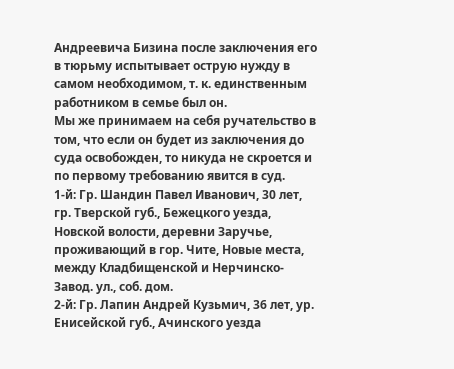Андреевича Бизина после заключения его в тюрьму испытывает острую нужду в самом необходимом, т. к. единственным работником в семье был он.
Мы же принимаем на себя ручательство в том, что если он будет из заключения до суда освобожден, то никуда не скроется и по первому требованию явится в суд.
1-й: Гр. Шандин Павел Иванович, 30 лет, гр. Тверской губ., Бежецкого уезда, Новской волости, деревни Заручье, проживающий в гор. Чите, Новые места, между Кладбищенской и Нерчинско-Завод. ул., соб. дом.
2-й: Гр. Лапин Андрей Кузьмич, 36 лет, ур. Енисейской губ., Ачинского уезда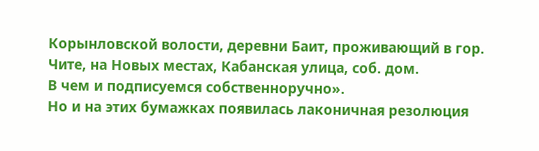Корынловской волости, деревни Баит, проживающий в гор. Чите, на Новых местах, Кабанская улица, соб. дом.
В чем и подписуемся собственноручно».
Но и на этих бумажках появилась лаконичная резолюция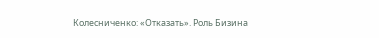Колесниченко: «Отказать». Роль Бизина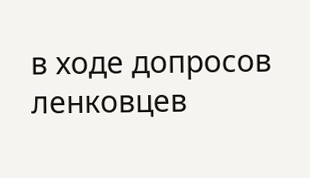в ходе допросов ленковцев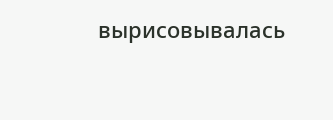вырисовывалась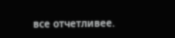все отчетливее.